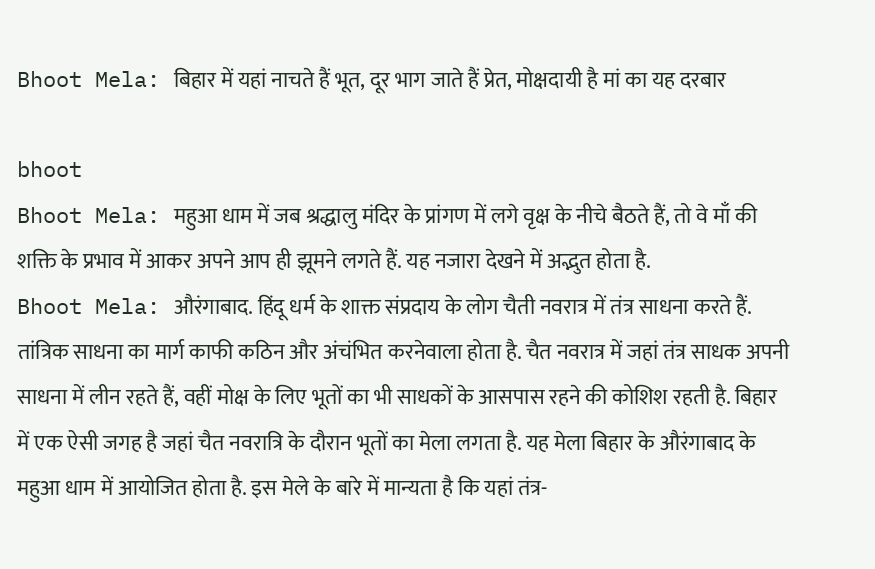Bhoot Mela: बिहार में यहां नाचते हैं भूत, दूर भाग जाते हैं प्रेत, मोक्षदायी है मां का यह दरबार

bhoot
Bhoot Mela: महुआ धाम में जब श्रद्धालु मंदिर के प्रांगण में लगे वृक्ष के नीचे बैठते हैं, तो वे माँ की शक्ति के प्रभाव में आकर अपने आप ही झूमने लगते हैं. यह नजारा देखने में अद्भुत होता है.
Bhoot Mela: औरंगाबाद. हिंदू धर्म के शाक्त संप्रदाय के लोग चैती नवरात्र में तंत्र साधना करते हैं. तांत्रिक साधना का मार्ग काफी कठिन और अंचंभित करनेवाला होता है. चैत नवरात्र में जहां तंत्र साधक अपनी साधना में लीन रहते हैं, वहीं मोक्ष के लिए भूतों का भी साधकों के आसपास रहने की कोशिश रहती है. बिहार में एक ऐसी जगह है जहां चैत नवरात्रि के दौरान भूतों का मेला लगता है. यह मेला बिहार के औरंगाबाद के महुआ धाम में आयोजित होता है. इस मेले के बारे में मान्यता है कि यहां तंत्र-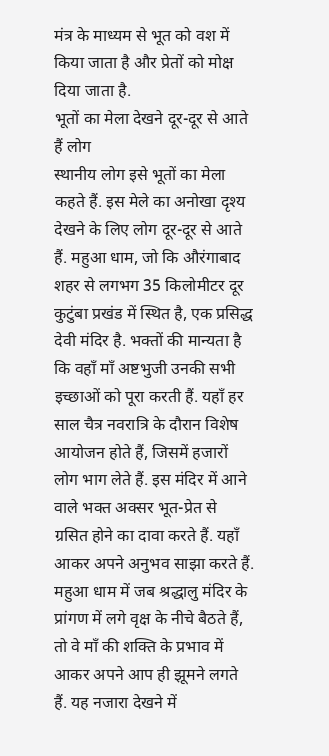मंत्र के माध्यम से भूत को वश में किया जाता है और प्रेतों को मोक्ष दिया जाता है.
भूतों का मेला देखने दूर-दूर से आते हैं लोग
स्थानीय लोग इसे भूतों का मेला कहते हैं. इस मेले का अनोखा दृश्य देखने के लिए लोग दूर-दूर से आते हैं. महुआ धाम, जो कि औरंगाबाद शहर से लगभग 35 किलोमीटर दूर कुटुंबा प्रखंड में स्थित है, एक प्रसिद्ध देवी मंदिर है. भक्तों की मान्यता है कि वहाँ माँ अष्टभुजी उनकी सभी इच्छाओं को पूरा करती हैं. यहाँ हर साल चैत्र नवरात्रि के दौरान विशेष आयोजन होते हैं, जिसमें हजारों लोग भाग लेते हैं. इस मंदिर में आने वाले भक्त अक्सर भूत-प्रेत से ग्रसित होने का दावा करते हैं. यहाँ आकर अपने अनुभव साझा करते हैं. महुआ धाम में जब श्रद्धालु मंदिर के प्रांगण में लगे वृक्ष के नीचे बैठते हैं, तो वे माँ की शक्ति के प्रभाव में आकर अपने आप ही झूमने लगते हैं. यह नजारा देखने में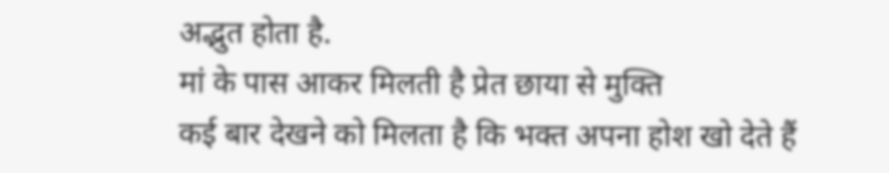अद्भुत होता है.
मां के पास आकर मिलती है प्रेत छाया से मुक्ति
कई बार देखने को मिलता है कि भक्त अपना होश खो देते हैं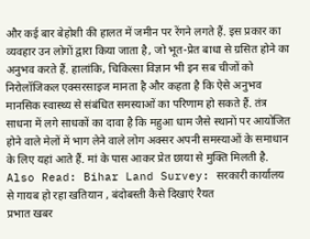और कई बार बेहोशी की हालत में जमीन पर रेंगने लगते हैं. इस प्रकार का व्यवहार उन लोगों द्वारा किया जाता है, जो भूत-प्रेत बाधा से ग्रसित होने का अनुभव करते हैं. हालांकि, चिकित्सा विज्ञान भी इन सब चीजों को निरोलॉजिकल एक्सरसाइज मानता है और कहता है कि ऐसे अनुभव मानसिक स्वास्थ्य से संबंधित समस्याओं का परिणाम हो सकते हैं. तंत्र साधना में लगे साधकों का दावा है कि महुआ धाम जैसे स्थानों पर आयोजित होने वाले मेलों में भाग लेने वाले लोग अक्सर अपनी समस्याओं के समाधान के लिए यहां आते हैं. मां के पास आकर प्रेत छाया से मुक्ति मिलती है.
Also Read: Bihar Land Survey: सरकारी कार्यालय से गायब हो रहा खतियान , बंदोबस्ती कैसे दिखाएं रैयत
प्रभात खबर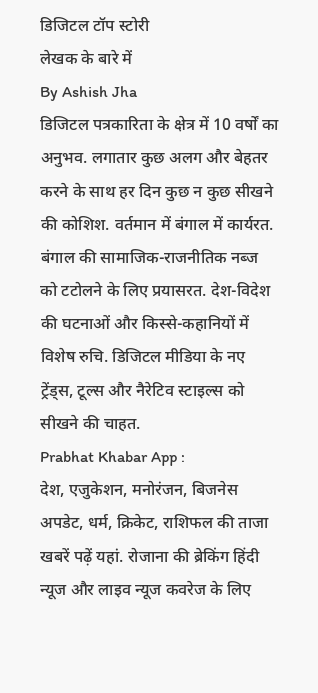डिजिटल टॉप स्टोरी
लेखक के बारे में
By Ashish Jha
डिजिटल पत्रकारिता के क्षेत्र में 10 वर्षों का अनुभव. लगातार कुछ अलग और बेहतर करने के साथ हर दिन कुछ न कुछ सीखने की कोशिश. वर्तमान में बंगाल में कार्यरत. बंगाल की सामाजिक-राजनीतिक नब्ज को टटोलने के लिए प्रयासरत. देश-विदेश की घटनाओं और किस्से-कहानियों में विशेष रुचि. डिजिटल मीडिया के नए ट्रेंड्स, टूल्स और नैरेटिव स्टाइल्स को सीखने की चाहत.
Prabhat Khabar App :
देश, एजुकेशन, मनोरंजन, बिजनेस अपडेट, धर्म, क्रिकेट, राशिफल की ताजा खबरें पढ़ें यहां. रोजाना की ब्रेकिंग हिंदी न्यूज और लाइव न्यूज कवरेज के लिए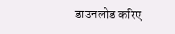डाउनलोड करिए